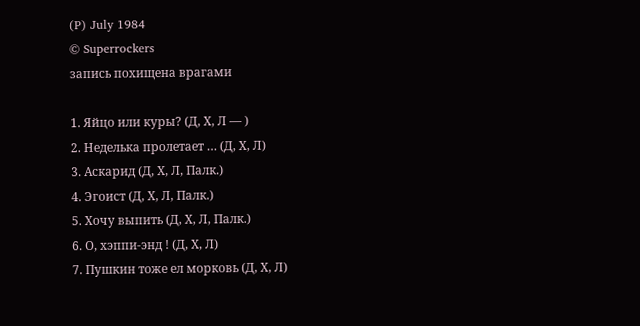(P) July 1984
© Superrockers
запись похищена врагами

1. Яйцо или куры? (Д, Х, Л — )
2. Неделька пролетает … (Д, Х, Л)
3. Аскарид (Д, Х, Л, Палк.)
4. Эгоист (Д, Х, Л, Палк.)
5. Хочу выпить (Д, Х, Л, Палк.)
6. О, хэппи-энд ! (Д, Х, Л)
7. Пушкин тоже ел морковь (Д, Х, Л)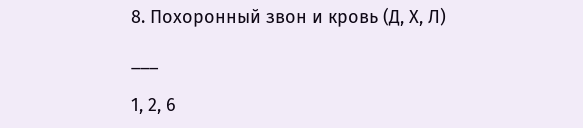8. Похоронный звон и кровь (Д, Х, Л)

___

1, 2, 6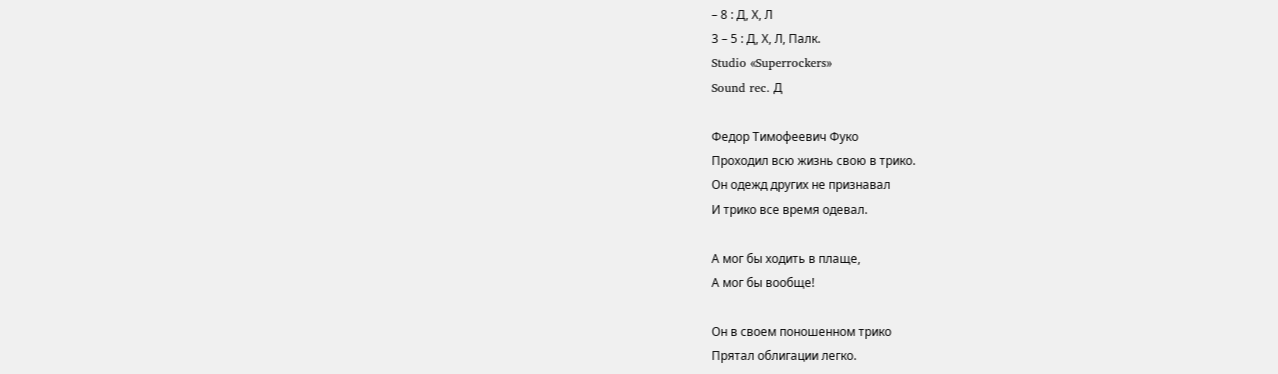– 8 : Д, Х, Л
3 – 5 : Д, Х, Л, Палк.
Studio «Superrockers»
Sound rec. Д

Федор Тимофеевич Фуко
Проходил всю жизнь свою в трико.
Он одежд других не признавал
И трико все время одевал.

А мог бы ходить в плаще,
А мог бы вообще!

Он в своем поношенном трико
Прятал облигации легко.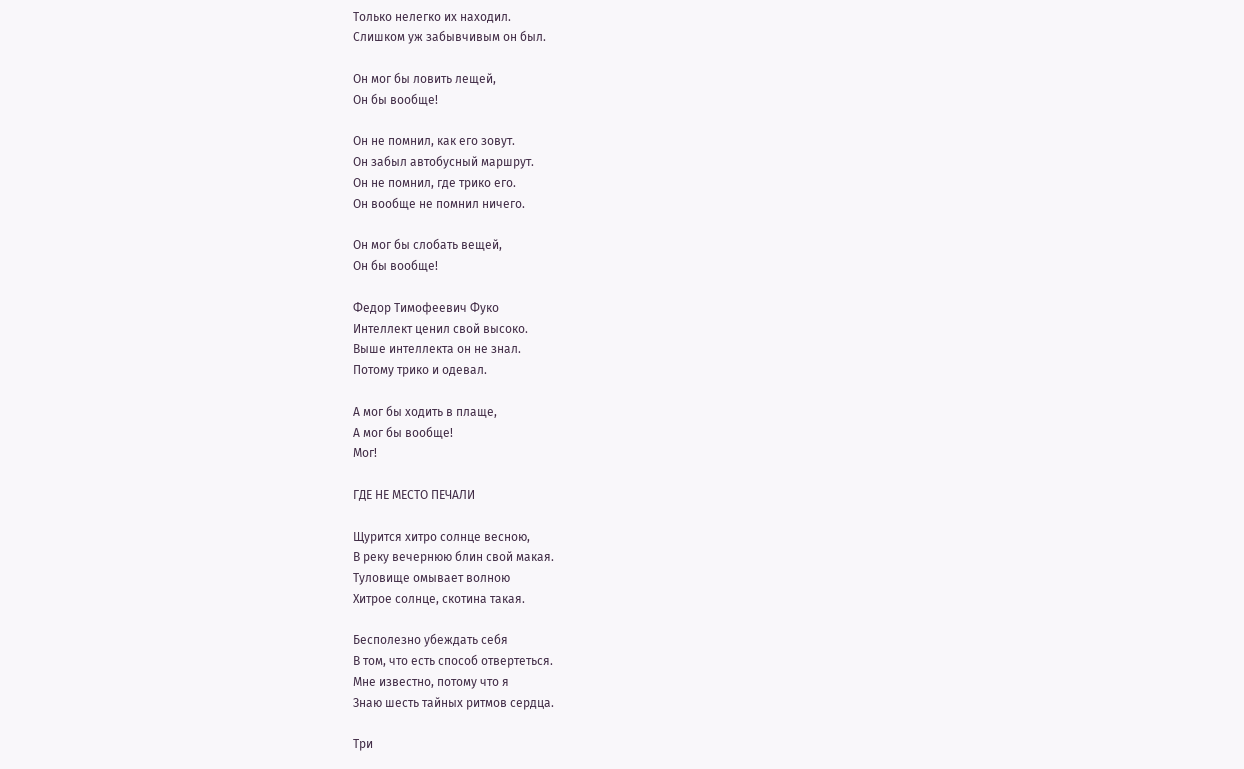Только нелегко их находил.
Слишком уж забывчивым он был.

Он мог бы ловить лещей,
Он бы вообще!

Он не помнил, как его зовут.
Он забыл автобусный маршрут.
Он не помнил, где трико его.
Он вообще не помнил ничего.

Он мог бы слобать вещей,
Он бы вообще!

Федор Тимофеевич Фуко
Интеллект ценил свой высоко.
Выше интеллекта он не знал.
Потому трико и одевал.

А мог бы ходить в плаще,
А мог бы вообще!
Мог!

ГДЕ НЕ МЕСТО ПЕЧАЛИ

Щурится хитро солнце весною,
В реку вечернюю блин свой макая.
Туловище омывает волною
Хитрое солнце, скотина такая.

Бесполезно убеждать себя
В том, что есть способ отвертеться.
Мне известно, потому что я
Знаю шесть тайных ритмов сердца.

Три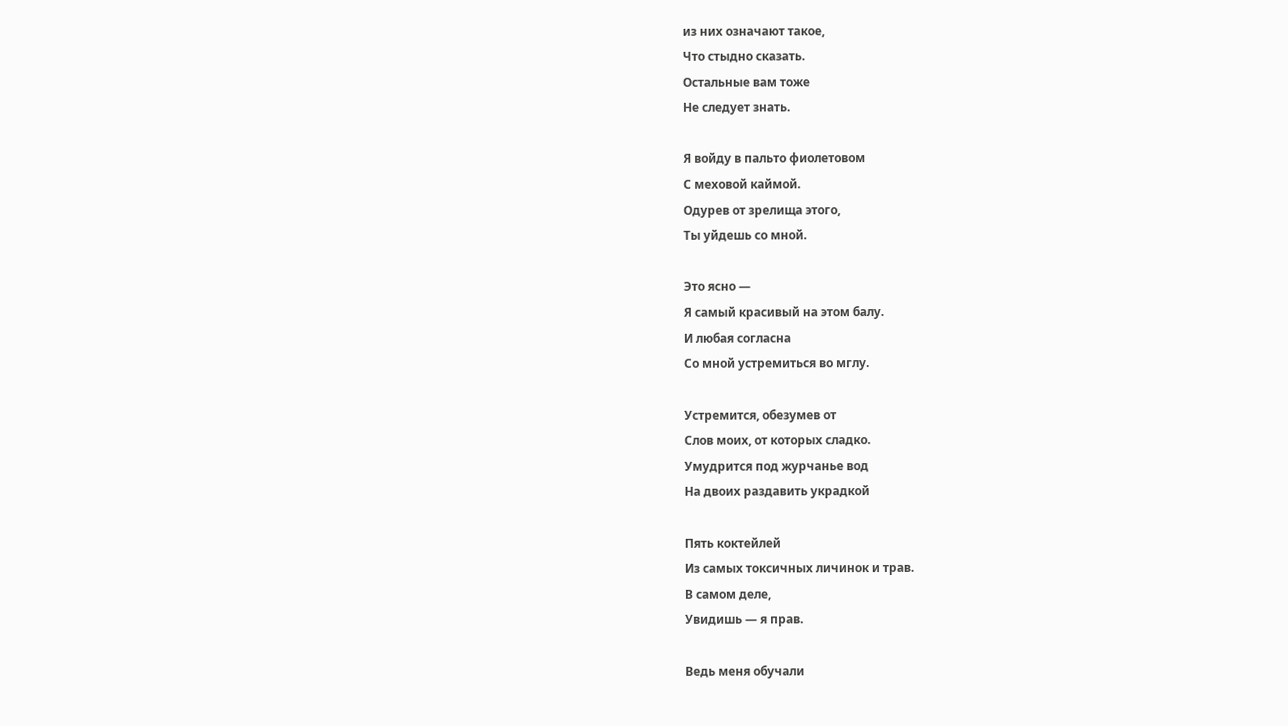из них означают такое,
Что стыдно сказать.
Остальные вам тоже
Не следует знать.

Я войду в пальто фиолетовом
С меховой каймой.
Одурев от зрелища этого,
Ты уйдешь со мной.

Это ясно —
Я самый красивый на этом балу.
И любая согласна
Со мной устремиться во мглу.

Устремится, обезумев от
Слов моих, от которых сладко.
Умудрится под журчанье вод
На двоих раздавить украдкой

Пять коктейлей
Из самых токсичных личинок и трав.
В самом деле,
Увидишь — я прав.

Ведь меня обучали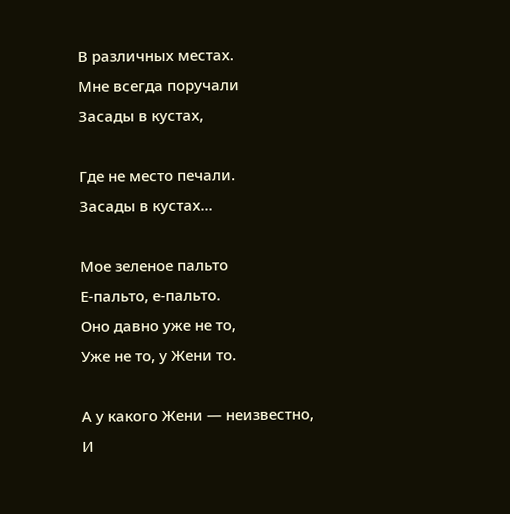В различных местах.
Мне всегда поручали
Засады в кустах,

Где не место печали.
Засады в кустах…

Мое зеленое пальто
Е-пальто, е-пальто.
Оно давно уже не то,
Уже не то, у Жени то.

А у какого Жени — неизвестно,
И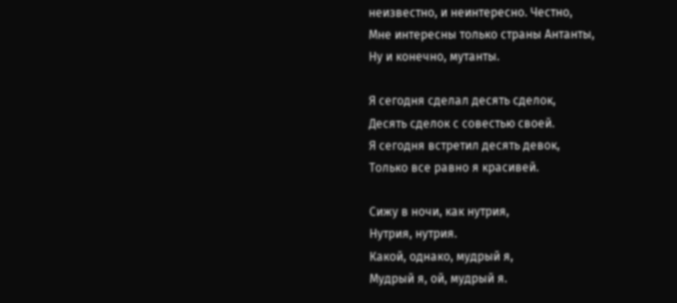неизвестно, и неинтересно. Честно,
Мне интересны только страны Антанты,
Ну и конечно, мутанты.

Я сегодня сделал десять сделок,
Десять сделок с совестью своей.
Я сегодня встретил десять девок,
Только все равно я красивей.

Сижу в ночи, как нутрия,
Нутрия, нутрия.
Какой, однако, мудрый я,
Мудрый я, ой, мудрый я.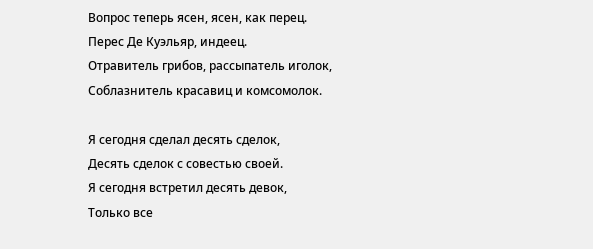Вопрос теперь ясен, ясен, как перец.
Перес Де Куэльяр, индеец.
Отравитель грибов, рассыпатель иголок,
Соблазнитель красавиц и комсомолок.

Я сегодня сделал десять сделок,
Десять сделок с совестью своей.
Я сегодня встретил десять девок,
Только все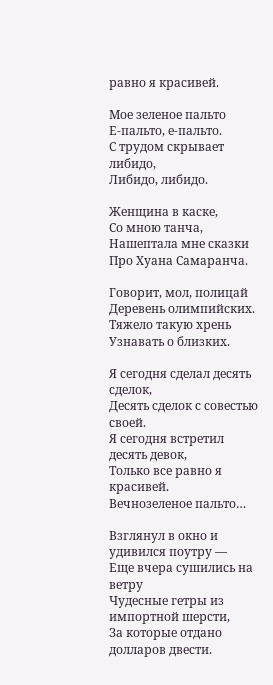равно я красивей.

Мое зеленое пальто
Е-пальто, е-пальто.
С трудом скрывает либидо,
Либидо, либидо.

Женщина в каске,
Со мною танча,
Нашептала мне сказки
Про Хуана Самаранча.

Говорит, мол, полицай
Деревень олимпийских.
Тяжело такую хрень
Узнавать о близких.

Я сегодня сделал десять сделок,
Десять сделок с совестью своей.
Я сегодня встретил десять девок,
Только все равно я красивей.
Вечнозеленое пальто…

Взглянул в окно и удивился поутру —
Еще вчера сушились на ветру
Чудесные гетры из импортной шерсти,
За которые отдано долларов двести.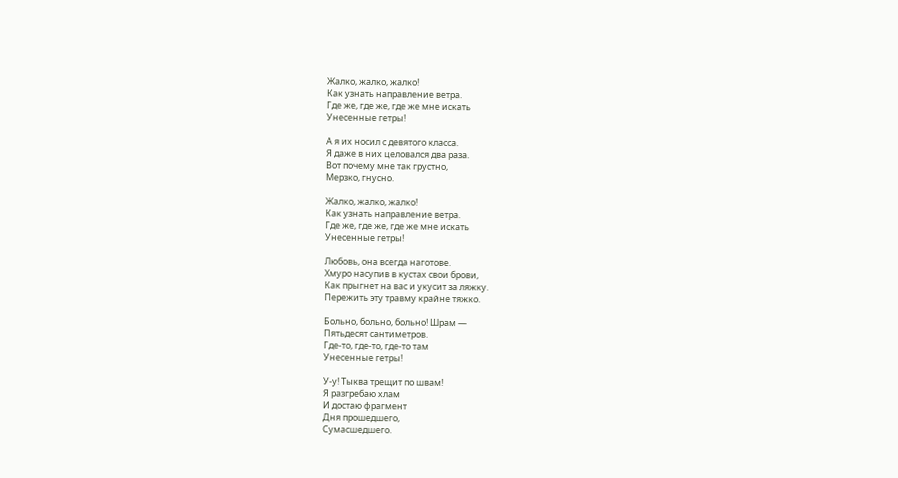Жалко, жалко, жалко!
Как узнать направление ветра.
Где же, где же, где же мне искать
Унесенные гетры!

А я их носил с девятого класса.
Я даже в них целовался два раза.
Вот почему мне так грустно,
Мерзко, гнусно.

Жалко, жалко, жалко!
Как узнать направление ветра.
Где же, где же, где же мне искать
Унесенные гетры!

Любовь, она всегда наготове.
Хмуро насупив в кустах свои брови,
Как прыгнет на вас и укусит за ляжку.
Пережить эту травму крайне тяжко.

Больно, больно, больно! Шрам —
Пятьдесят сантиметров.
Где-то, где-то, где-то там
Унесенные гетры!

У-у! Тыква трещит по швам!
Я разгребаю хлам
И достаю фрагмент
Дня прошедшего,
Сумасшедшего.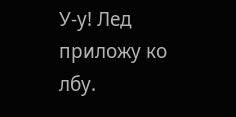У-у! Лед приложу ко лбу.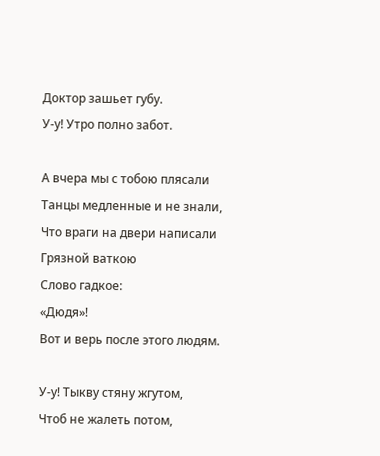Доктор зашьет губу.
У-у! Утро полно забот.

А вчера мы с тобою плясали
Танцы медленные и не знали,
Что враги на двери написали
Грязной ваткою
Слово гадкое:
«Дюдя»!
Вот и верь после этого людям.

У-у! Тыкву стяну жгутом,
Чтоб не жалеть потом,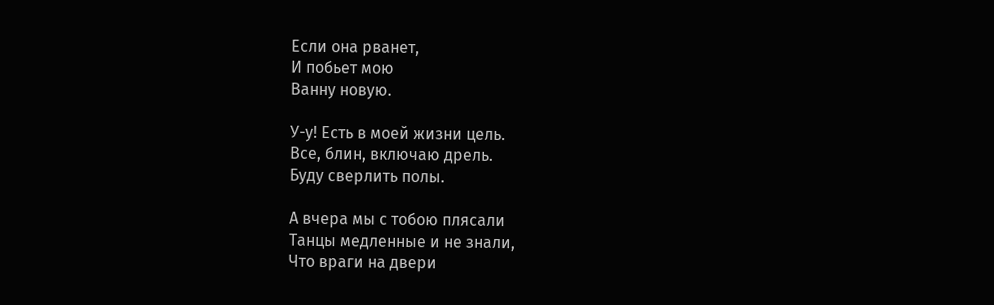Если она рванет,
И побьет мою
Ванну новую.

У-у! Есть в моей жизни цель.
Все, блин, включаю дрель.
Буду сверлить полы.

А вчера мы с тобою плясали
Танцы медленные и не знали,
Что враги на двери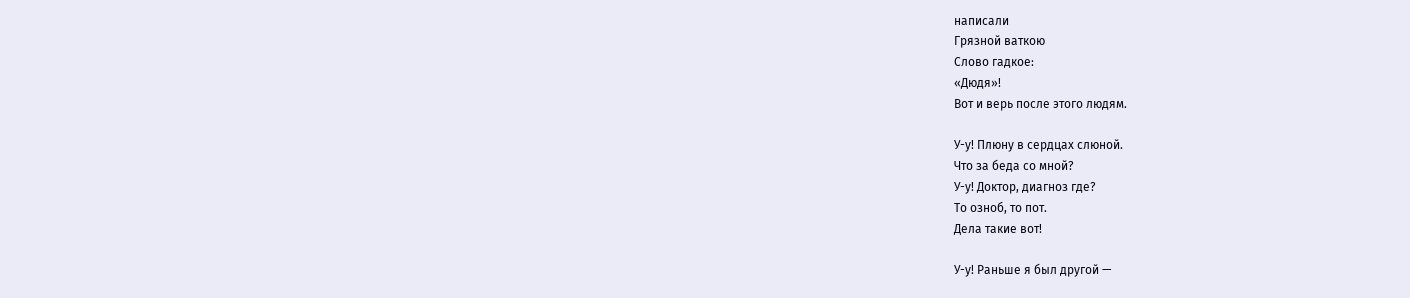написали
Грязной ваткою
Слово гадкое:
«Дюдя»!
Вот и верь после этого людям.

У-у! Плюну в сердцах слюной.
Что за беда со мной?
У-у! Доктор, диагноз где?
То озноб, то пот.
Дела такие вот!

У-у! Раньше я был другой —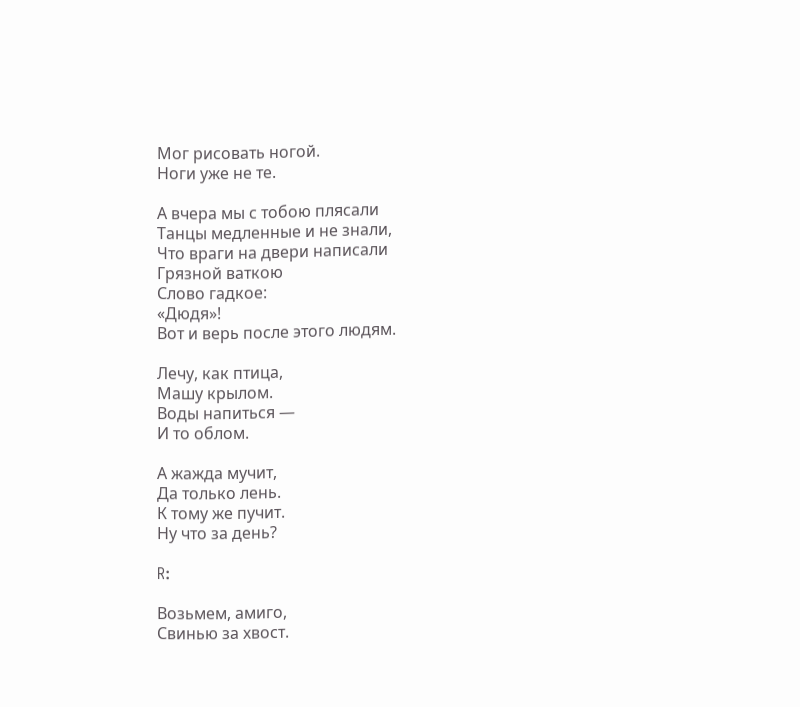Мог рисовать ногой.
Ноги уже не те.

А вчера мы с тобою плясали
Танцы медленные и не знали,
Что враги на двери написали
Грязной ваткою
Слово гадкое:
«Дюдя»!
Вот и верь после этого людям.

Лечу, как птица,
Машу крылом.
Воды напиться —
И то облом.

А жажда мучит,
Да только лень.
К тому же пучит.
Ну что за день?

R:

Возьмем, амиго,
Свинью за хвост.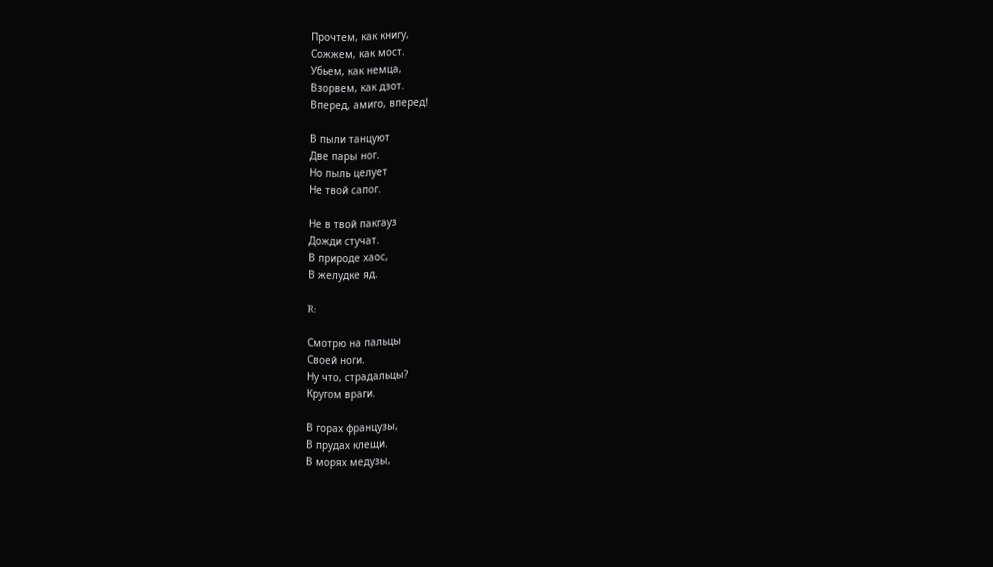Прочтем, как книгу,
Сожжем, как мост.
Убьем, как немца,
Взорвем, как дзот.
Вперед, амиго, вперед!

В пыли танцуют
Две пары ног.
Но пыль целует
Не твой сапог.

Не в твой пакгауз
Дожди стучат.
В природе хаос,
В желудке яд.

R:

Смотрю на пальцы
Своей ноги.
Ну что, страдальцы?
Кругом враги.

В горах французы,
В прудах клещи.
В морях медузы,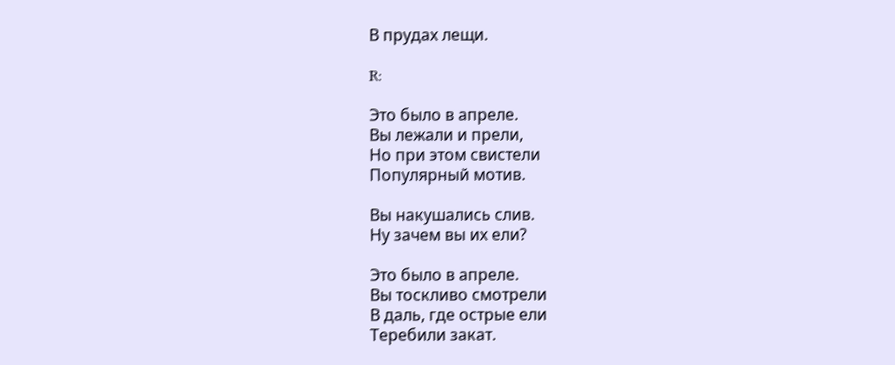В прудах лещи.

R:

Это было в апреле.
Вы лежали и прели,
Но при этом свистели
Популярный мотив.

Вы накушались слив.
Ну зачем вы их ели?

Это было в апреле.
Вы тоскливо смотрели
В даль, где острые ели
Теребили закат.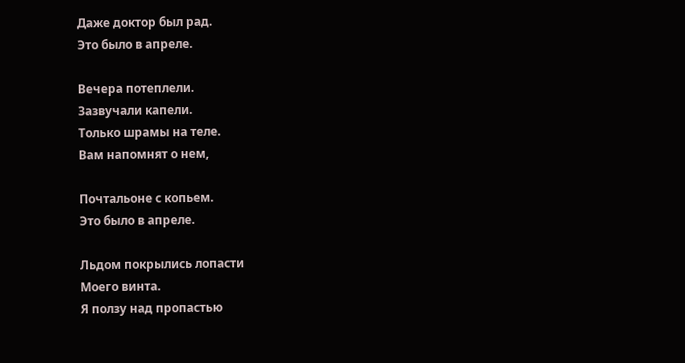Даже доктор был рад.
Это было в апреле.

Вечера потеплели.
Зазвучали капели.
Только шрамы на теле.
Вам напомнят о нем,

Почтальоне с копьем.
Это было в апреле.

Льдом покрылись лопасти
Моего винта.
Я ползу над пропастью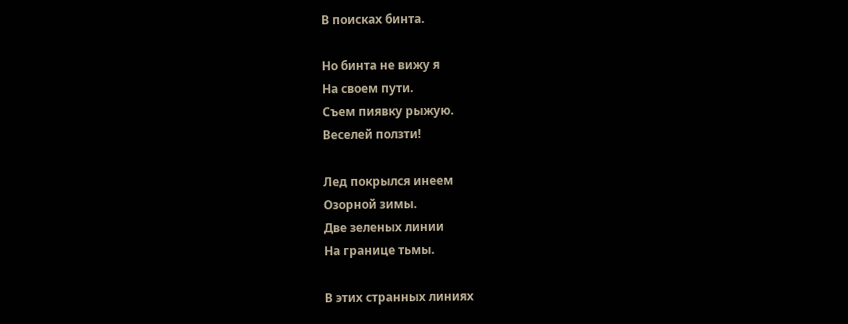В поисках бинта.

Но бинта не вижу я
На своем пути.
Съем пиявку рыжую.
Веселей ползти!

Лед покрылся инеем
Озорной зимы.
Две зеленых линии
На границе тьмы.

В этих странных линиях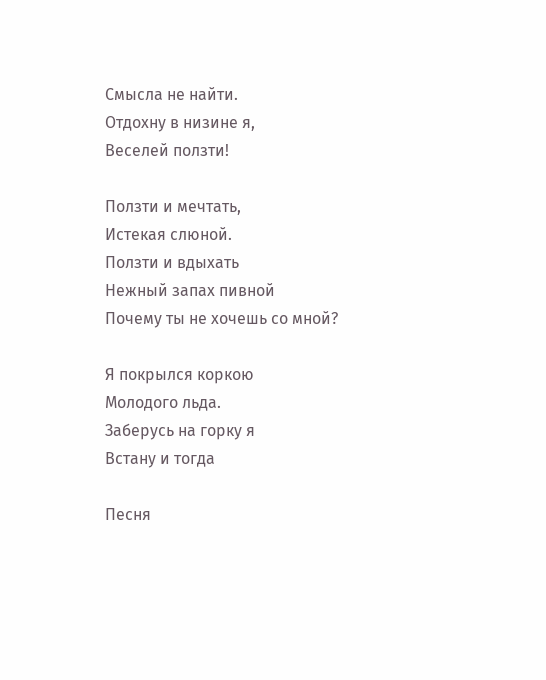Смысла не найти.
Отдохну в низине я,
Веселей ползти!

Ползти и мечтать,
Истекая слюной.
Ползти и вдыхать
Нежный запах пивной
Почему ты не хочешь со мной?

Я покрылся коркою
Молодого льда.
Заберусь на горку я
Встану и тогда

Песня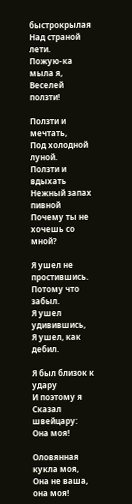быстрокрылая
Над страной лети.
Пожую-ка мыла я,
Веселей ползти!

Ползти и мечтать,
Под холодной луной.
Ползти и вдыхать
Нежный запах пивной
Почему ты не хочешь со мной?

Я ушел не простившись.
Потому что забыл.
Я ушел удивившись,
Я ушел, как дебил.

Я был близок к удару
И поэтому я
Сказал швейцару:
Она моя!

Оловянная кукла моя,
Она не ваша, она моя!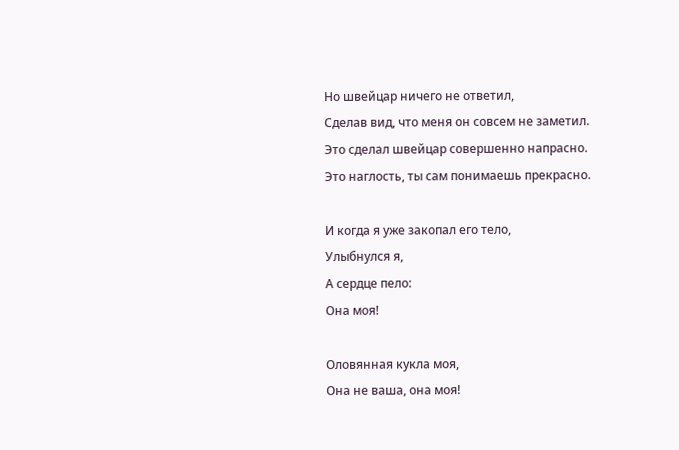Но швейцар ничего не ответил,
Сделав вид, что меня он совсем не заметил.
Это сделал швейцар совершенно напрасно.
Это наглость, ты сам понимаешь прекрасно.

И когда я уже закопал его тело,
Улыбнулся я,
А сердце пело:
Она моя!

Оловянная кукла моя,
Она не ваша, она моя!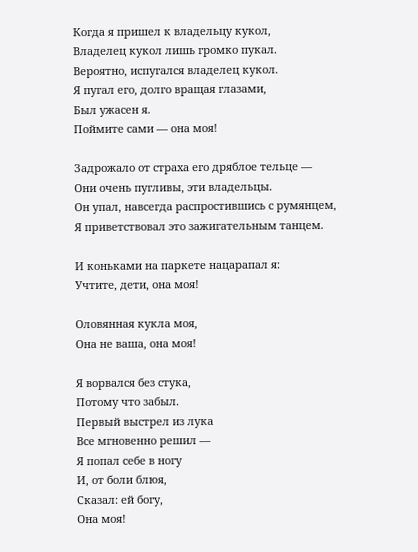Когда я пришел к владельцу кукол,
Владелец кукол лишь громко пукал.
Вероятно, испугался владелец кукол.
Я пугал его, долго вращая глазами,
Был ужасен я.
Поймите сами — она моя!

Задрожало от страха его дряблое тельце —
Они очень пугливы, эти владельцы.
Он упал, навсегда распростившись с румянцем,
Я приветствовал это зажигательным танцем.

И коньками на паркете нацарапал я:
Учтите, дети, она моя!

Оловянная кукла моя,
Она не ваша, она моя!

Я ворвался без стука,
Потому что забыл.
Первый выстрел из лука
Все мгновенно решил —
Я попал себе в ногу
И, от боли блюя,
Сказал: ей богу,
Она моя!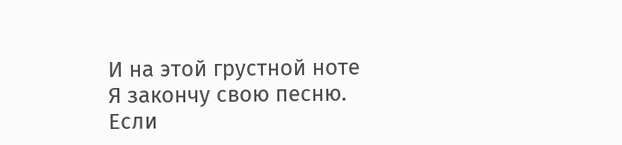И на этой грустной ноте
Я закончу свою песню.
Если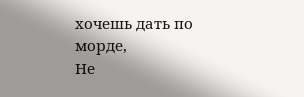хочешь дать по морде,
Не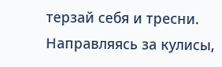терзай себя и тресни.
Направляясь за кулисы,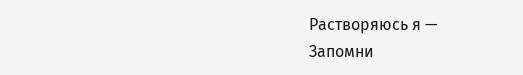Растворяюсь я —
Запомни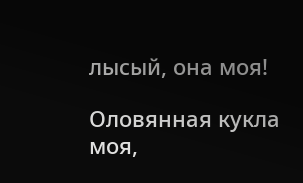лысый, она моя!

Оловянная кукла моя,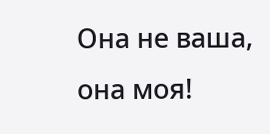Она не ваша, она моя!